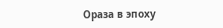Ораза в эпоху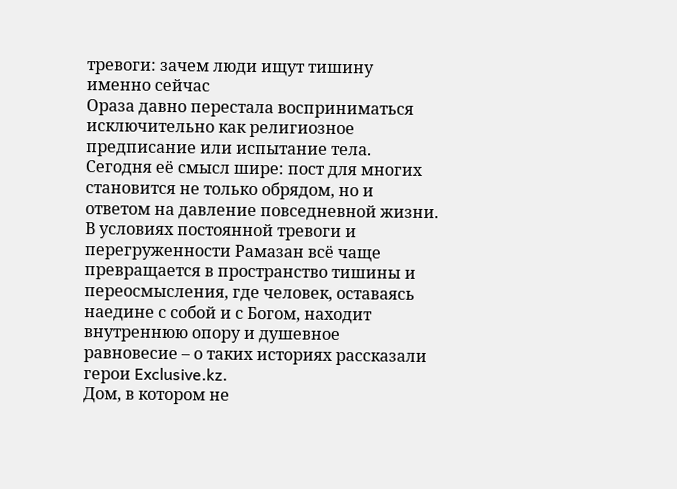тревоги: зачем люди ищут тишину именно сейчас
Ораза давно перестала восприниматься исключительно как религиозное предписание или испытание тела. Сегодня её смысл шире: пост для многих становится не только обрядом, но и ответом на давление повседневной жизни. В условиях постоянной тревоги и перегруженности Рамазан всё чаще превращается в пространство тишины и переосмысления, где человек, оставаясь наедине с собой и с Богом, находит внутреннюю опору и душевное равновесие – о таких историях рассказали герои Exclusive.kz.
Дом, в котором не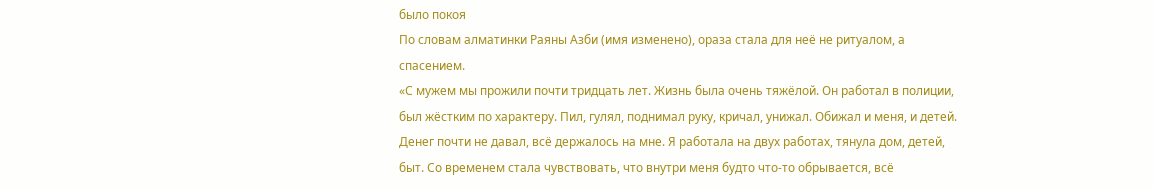было покоя
По словам алматинки Раяны Азби (имя изменено), ораза стала для неё не ритуалом, а спасением.
«С мужем мы прожили почти тридцать лет. Жизнь была очень тяжёлой. Он работал в полиции, был жёстким по характеру. Пил, гулял, поднимал руку, кричал, унижал. Обижал и меня, и детей. Денег почти не давал, всё держалось на мне. Я работала на двух работах, тянула дом, детей, быт. Со временем стала чувствовать, что внутри меня будто что-то обрывается, всё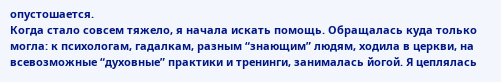опустошается.
Когда стало совсем тяжело, я начала искать помощь. Обращалась куда только могла: к психологам, гадалкам, разным “знающим” людям, ходила в церкви, на всевозможные “духовные” практики и тренинги, занималась йогой. Я цеплялась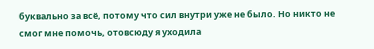буквально за всё, потому что сил внутри уже не было. Но никто не смог мне помочь, отовсюду я уходила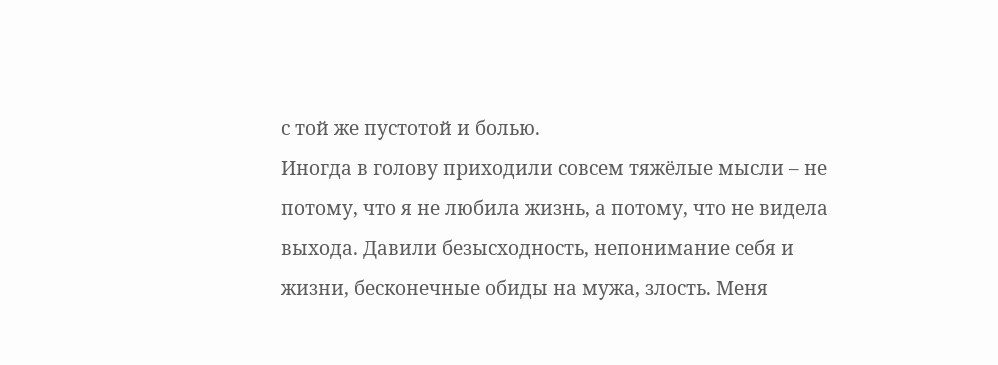с той же пустотой и болью.
Иногда в голову приходили совсем тяжёлые мысли – не потому, что я не любила жизнь, а потому, что не видела выхода. Давили безысходность, непонимание себя и жизни, бесконечные обиды на мужа, злость. Меня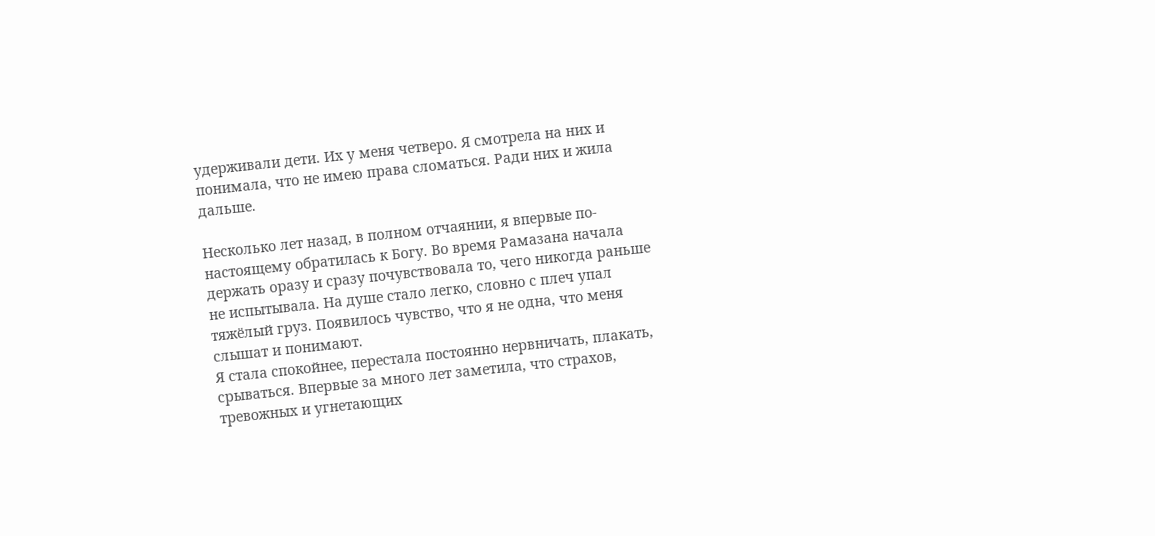удерживали дети. Их у меня четверо. Я смотрела на них и понимала, что не имею права сломаться. Ради них и жила дальше.

Несколько лет назад, в полном отчаянии, я впервые по-настоящему обратилась к Богу. Во время Рамазана начала держать оразу и сразу почувствовала то, чего никогда раньше не испытывала. На душе стало легко, словно с плеч упал тяжёлый груз. Появилось чувство, что я не одна, что меня слышат и понимают.
Я стала спокойнее, перестала постоянно нервничать, плакать, срываться. Впервые за много лет заметила, что страхов, тревожных и угнетающих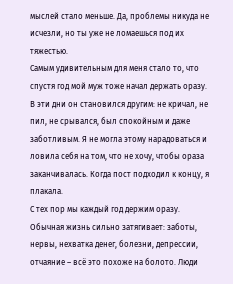мыслей стало меньше. Да, проблемы никуда не исчезли, но ты уже не ломаешься под их тяжестью.
Самым удивительным для меня стало то, что спустя год мой муж тоже начал держать оразу. В эти дни он становился другим: не кричал, не пил, не срывался, был спокойным и даже заботливым. Я не могла этому нарадоваться и ловила себя на том, что не хочу, чтобы ораза заканчивалась. Когда пост подходил к концу, я плакала.
С тех пор мы каждый год держим оразу. Обычная жизнь сильно затягивает: заботы, нервы, нехватка денег, болезни, депрессии, отчаяние – всё это похоже на болото. Люди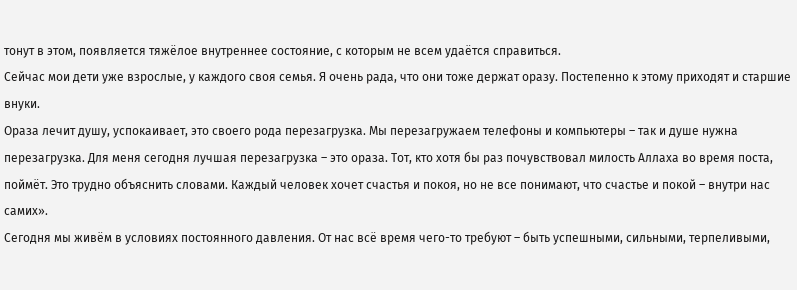тонут в этом, появляется тяжёлое внутреннее состояние, с которым не всем удаётся справиться.
Сейчас мои дети уже взрослые, у каждого своя семья. Я очень рада, что они тоже держат оразу. Постепенно к этому приходят и старшие внуки.
Ораза лечит душу, успокаивает, это своего рода перезагрузка. Мы перезагружаем телефоны и компьютеры – так и душе нужна перезагрузка. Для меня сегодня лучшая перезагрузка – это ораза. Тот, кто хотя бы раз почувствовал милость Аллаха во время поста, поймёт. Это трудно объяснить словами. Каждый человек хочет счастья и покоя, но не все понимают, что счастье и покой – внутри нас самих».
Сегодня мы живём в условиях постоянного давления. От нас всё время чего-то требуют – быть успешными, сильными, терпеливыми,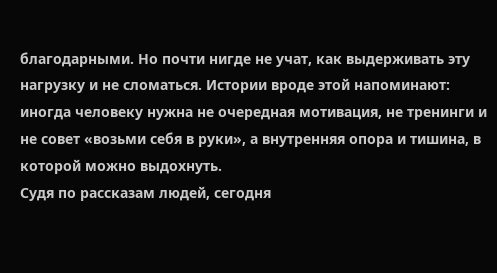благодарными. Но почти нигде не учат, как выдерживать эту нагрузку и не сломаться. Истории вроде этой напоминают: иногда человеку нужна не очередная мотивация, не тренинги и не совет «возьми себя в руки», а внутренняя опора и тишина, в которой можно выдохнуть.
Судя по рассказам людей, сегодня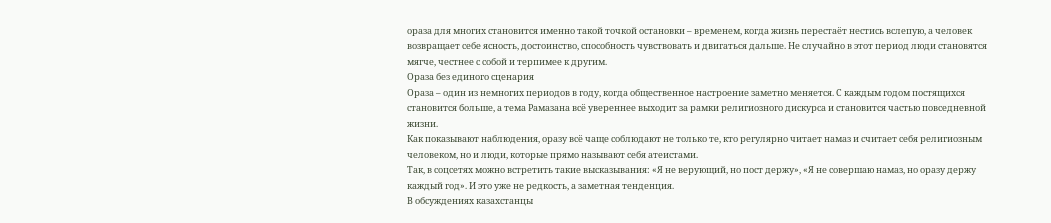ораза для многих становится именно такой точкой остановки – временем, когда жизнь перестаёт нестись вслепую, а человек возвращает себе ясность, достоинство, способность чувствовать и двигаться дальше. Не случайно в этот период люди становятся мягче, честнее с собой и терпимее к другим.
Ораза без единого сценария
Ораза – один из немногих периодов в году, когда общественное настроение заметно меняется. С каждым годом постящихся становится больше, а тема Рамазана всё увереннее выходит за рамки религиозного дискурса и становится частью повседневной жизни.
Как показывают наблюдения, оразу всё чаще соблюдают не только те, кто регулярно читает намаз и считает себя религиозным человеком, но и люди, которые прямо называют себя атеистами.
Так, в соцсетях можно встретить такие высказывания: «Я не верующий, но пост держу», «Я не совершаю намаз, но оразу держу каждый год». И это уже не редкость, а заметная тенденция.
В обсуждениях казахстанцы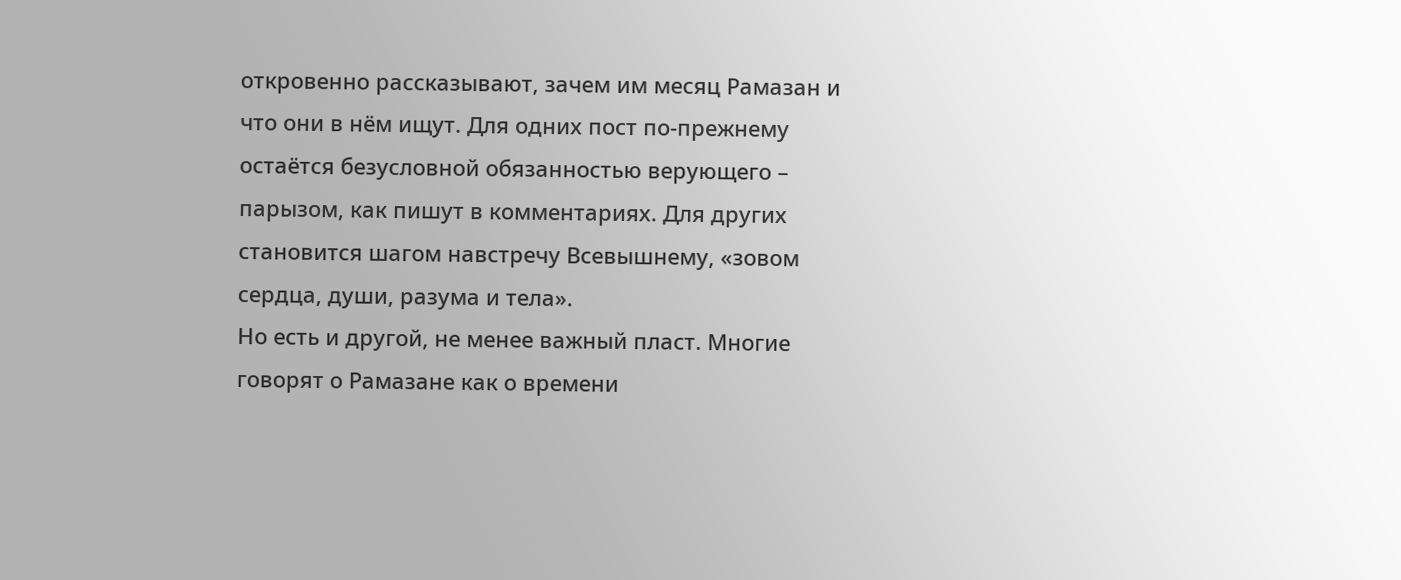откровенно рассказывают, зачем им месяц Рамазан и что они в нём ищут. Для одних пост по-прежнему остаётся безусловной обязанностью верующего – парызом, как пишут в комментариях. Для других становится шагом навстречу Всевышнему, «зовом сердца, души, разума и тела».
Но есть и другой, не менее важный пласт. Многие говорят о Рамазане как о времени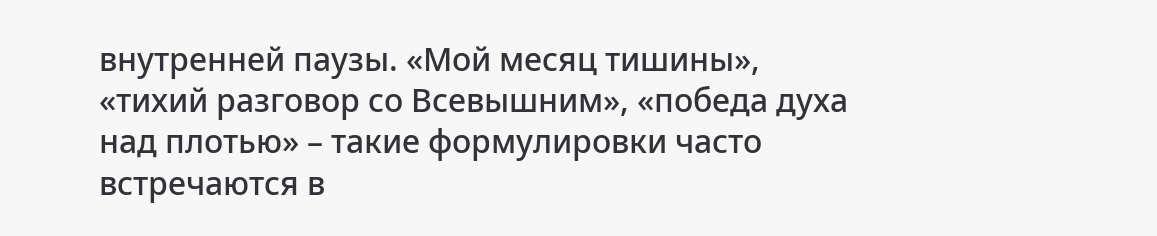внутренней паузы. «Мой месяц тишины», «тихий разговор со Всевышним», «победа духа над плотью» – такие формулировки часто встречаются в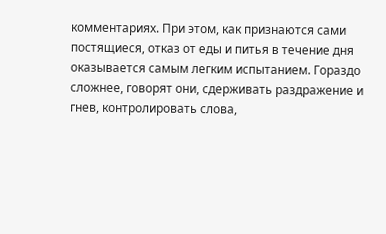комментариях. При этом, как признаются сами постящиеся, отказ от еды и питья в течение дня оказывается самым легким испытанием. Гораздо сложнее, говорят они, сдерживать раздражение и гнев, контролировать слова,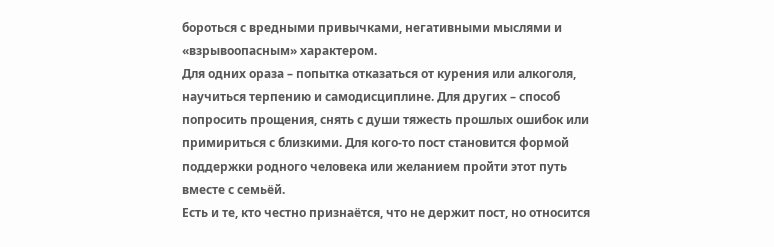бороться с вредными привычками, негативными мыслями и «взрывоопасным» характером.
Для одних ораза – попытка отказаться от курения или алкоголя, научиться терпению и самодисциплине. Для других – способ попросить прощения, снять с души тяжесть прошлых ошибок или примириться с близкими. Для кого-то пост становится формой поддержки родного человека или желанием пройти этот путь вместе с семьёй.
Есть и те, кто честно признаётся, что не держит пост, но относится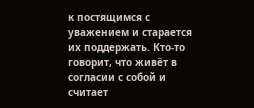к постящимся с уважением и старается их поддержать. Кто-то говорит, что живёт в согласии с собой и считает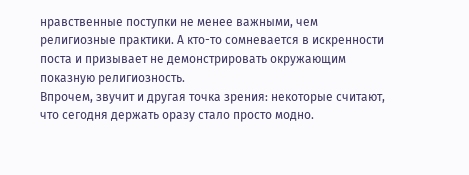нравственные поступки не менее важными, чем религиозные практики. А кто-то сомневается в искренности поста и призывает не демонстрировать окружающим показную религиозность.
Впрочем, звучит и другая точка зрения: некоторые считают, что сегодня держать оразу стало просто модно.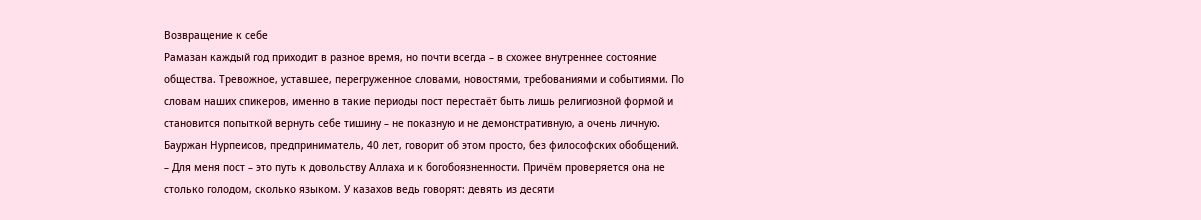Возвращение к себе
Рамазан каждый год приходит в разное время, но почти всегда – в схожее внутреннее состояние общества. Тревожное, уставшее, перегруженное словами, новостями, требованиями и событиями. По словам наших спикеров, именно в такие периоды пост перестаёт быть лишь религиозной формой и становится попыткой вернуть себе тишину – не показную и не демонстративную, а очень личную.
Бауржан Нурпеисов, предприниматель, 40 лет, говорит об этом просто, без философских обобщений.
– Для меня пост – это путь к довольству Аллаха и к богобоязненности. Причём проверяется она не столько голодом, сколько языком. У казахов ведь говорят: девять из десяти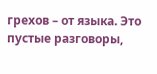грехов – от языка. Это пустые разговоры,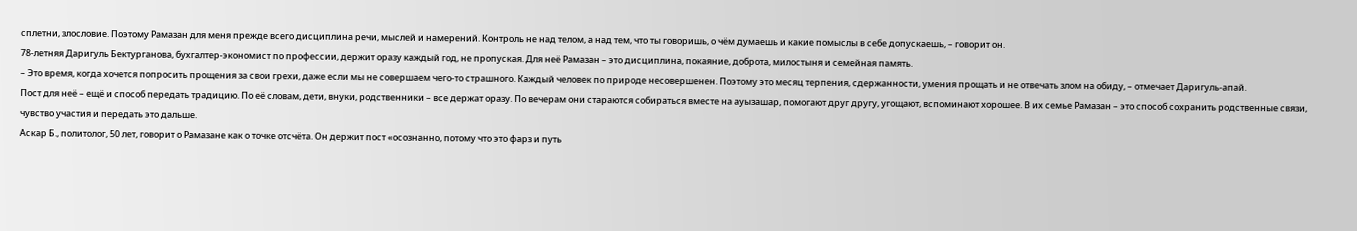сплетни, злословие. Поэтому Рамазан для меня прежде всего дисциплина речи, мыслей и намерений. Контроль не над телом, а над тем, что ты говоришь, о чём думаешь и какие помыслы в себе допускаешь, – говорит он.
78-летняя Даригуль Бектурганова, бухгалтер-экономист по профессии, держит оразу каждый год, не пропуская. Для неё Рамазан – это дисциплина, покаяние, доброта, милостыня и семейная память.
– Это время, когда хочется попросить прощения за свои грехи, даже если мы не совершаем чего-то страшного. Каждый человек по природе несовершенен. Поэтому это месяц терпения, сдержанности, умения прощать и не отвечать злом на обиду, – отмечает Даригуль-апай.
Пост для неё – ещё и способ передать традицию. По её словам, дети, внуки, родственники – все держат оразу. По вечерам они стараются собираться вместе на ауызашар, помогают друг другу, угощают, вспоминают хорошее. В их семье Рамазан – это способ сохранить родственные связи, чувство участия и передать это дальше.
Аскар Б., политолог, 50 лет, говорит о Рамазане как о точке отсчёта. Он держит пост «осознанно, потому что это фарз и путь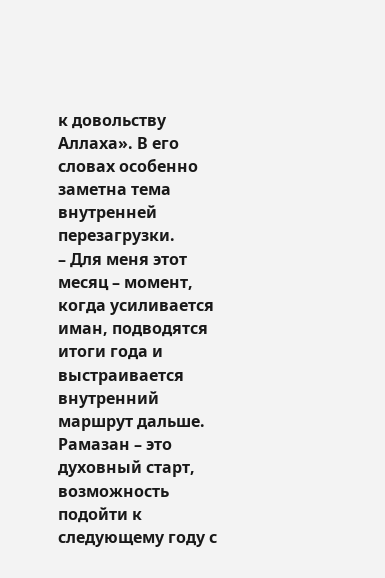к довольству Аллаха». В его словах особенно заметна тема внутренней перезагрузки.
– Для меня этот месяц – момент, когда усиливается иман, подводятся итоги года и выстраивается внутренний маршрут дальше. Рамазан – это духовный старт, возможность подойти к следующему году с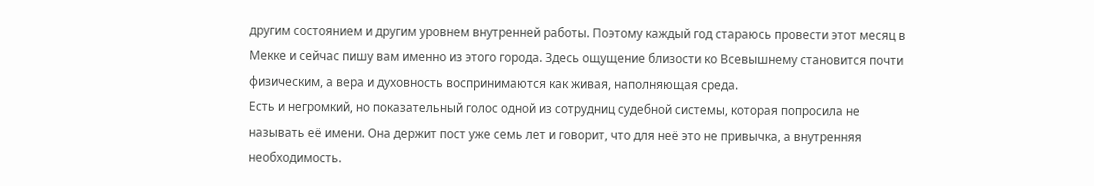другим состоянием и другим уровнем внутренней работы. Поэтому каждый год стараюсь провести этот месяц в Мекке и сейчас пишу вам именно из этого города. Здесь ощущение близости ко Всевышнему становится почти физическим, а вера и духовность воспринимаются как живая, наполняющая среда.
Есть и негромкий, но показательный голос одной из сотрудниц судебной системы, которая попросила не называть её имени. Она держит пост уже семь лет и говорит, что для неё это не привычка, а внутренняя необходимость.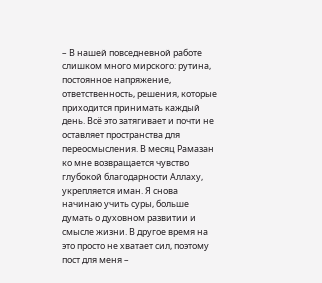– В нашей повседневной работе слишком много мирского: рутина, постоянное напряжение, ответственность, решения, которые приходится принимать каждый день. Всё это затягивает и почти не оставляет пространства для переосмысления. В месяц Рамазан ко мне возвращается чувство глубокой благодарности Аллаху, укрепляется иман. Я снова начинаю учить суры, больше думать о духовном развитии и смысле жизни. В другое время на это просто не хватает сил, поэтому пост для меня –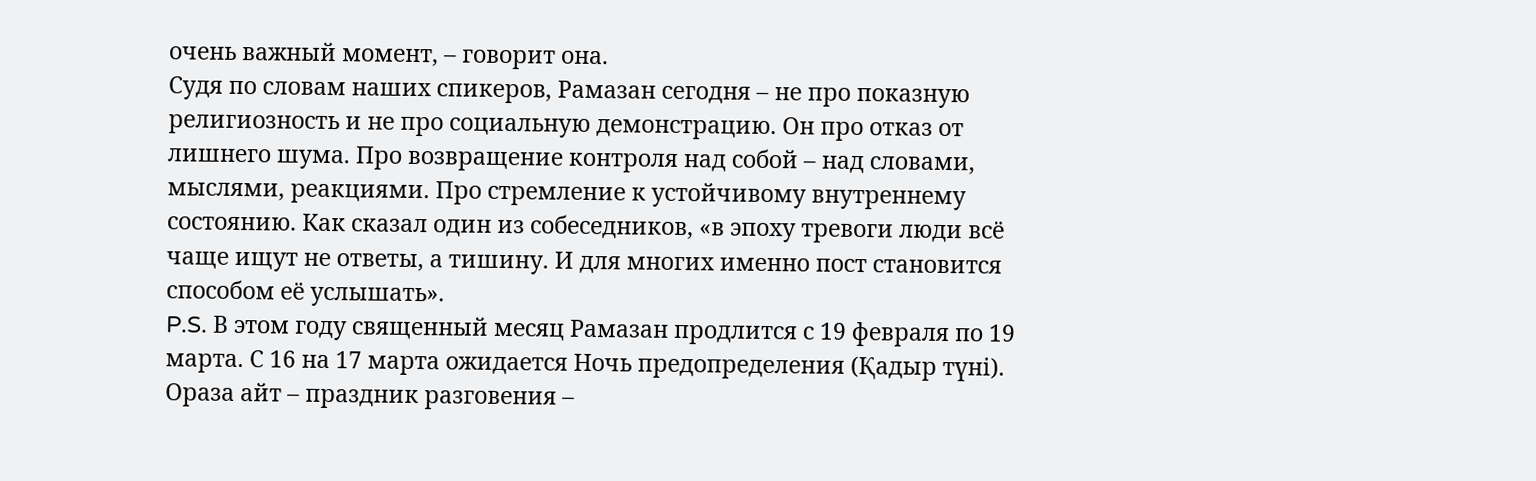очень важный момент, – говорит она.
Судя по словам наших спикеров, Рамазан сегодня – не про показную религиозность и не про социальную демонстрацию. Он про отказ от лишнего шума. Про возвращение контроля над собой – над словами, мыслями, реакциями. Про стремление к устойчивому внутреннему состоянию. Как сказал один из собеседников, «в эпоху тревоги люди всё чаще ищут не ответы, а тишину. И для многих именно пост становится способом её услышать».
P.S. В этом году священный месяц Рамазан продлится с 19 февраля по 19 марта. С 16 на 17 марта ожидается Ночь предопределения (Қадыр түні). Ораза айт – праздник разговения –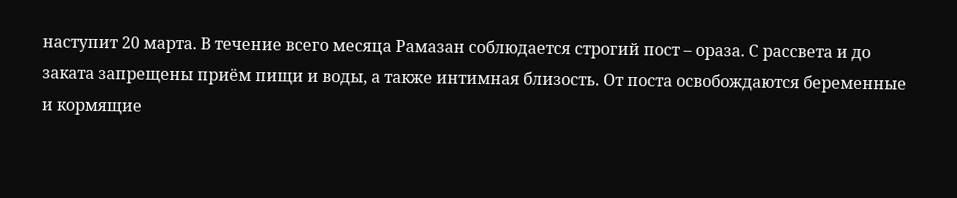наступит 20 марта. В течение всего месяца Рамазан соблюдается строгий пост – ораза. С рассвета и до заката запрещены приём пищи и воды, а также интимная близость. От поста освобождаются беременные и кормящие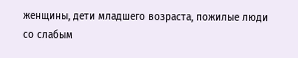женщины, дети младшего возраста, пожилые люди со слабым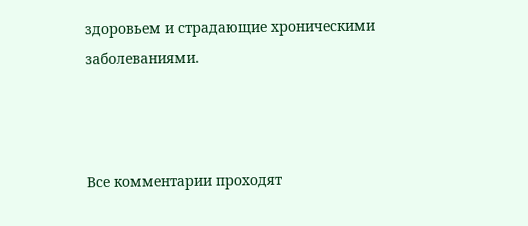здоровьем и страдающие хроническими заболеваниями.



Все комментарии проходят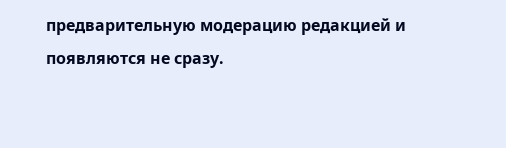предварительную модерацию редакцией и появляются не сразу.